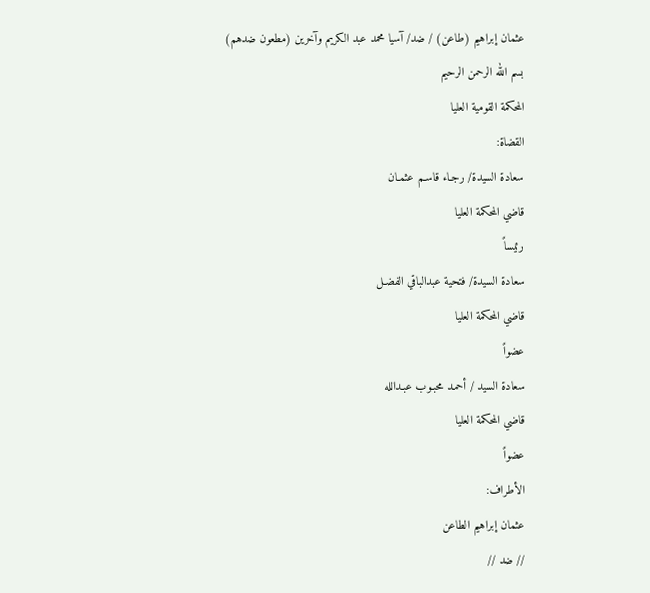عثمان إبراهيم (طاعن) / ضد/ آسيا محمد عبد الكريم وآخرين (مطعون ضدهم)
بسم الله الرحمن الرحيم
المحكمة القومية العليا
القضاة:
سعادة السيدة/ رجـاء قاسـم عثمـان
قاضي المحكمة العليا
رئيساً
سعادة السيدة/ فتحية عبدالباقي الفضـل
قاضي المحكمة العليا
عضواً
سعادة السيد / أحمـد محبـوب عبـدالله
قاضي المحكمة العليا
عضواً
الأطراف:
عثمان إبراهيم الطاعن
// ضد //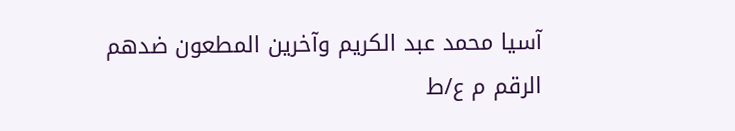آسيا محمد عبد الكريم وآخرين المطعون ضدهم
الرقم م ع/ط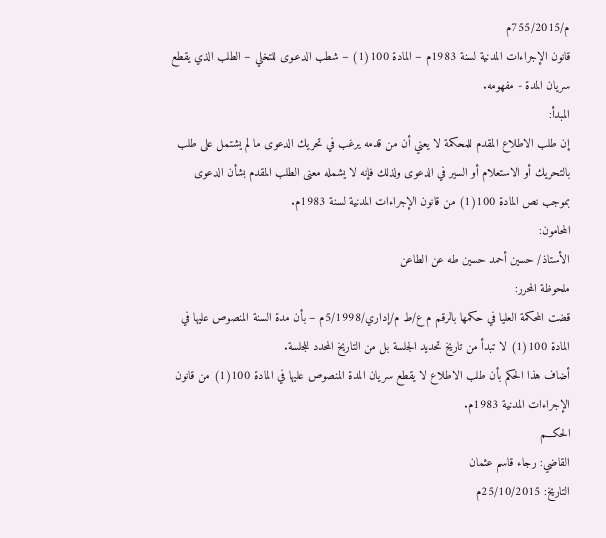م/755/2015م
قانون الإجراءات المدنية لسنة 1983م – المادة 100(1) – شطب الدعـوى للتخلي – الطلب الذي يقطع سريان المدة - مفهومه.
المبدأ:
إن طلب الاطلاع المقدم للمحكمة لا يعني أن من قدمه يرغب في تحريك الدعوى ما لم يشتمل على طلب بالتحريك أو الاستعلام أو السير في الدعوى ولذلك فإنه لا يشمله معنى الطلب المقدم بشأن الدعوى بموجب نص المادة 100(1) من قانون الإجراءات المدنية لسنة 1983م.
المحامون:
الأستاذ/ حسين أحمد حسين طه عن الطاعن
ملحوظة المحرر:
قضت المحكمة العليا في حكمها بالرقم م ع/ط م/إداري/5/1998م – بأن مدة السنة المنصوص عليها في المادة 100(1) لا تبدأ من تاريخ تحديد الجلسة بل من التاريخ المحدد للجلسة.
أضاف هذا الحكم بأن طلب الاطلاع لا يقطع سريان المدة المنصوص عليها في المادة 100(1) من قانون الإجراءات المدنية 1983م.
الحكـــم
القاضي: رجاء قاسم عثمان
التاريخ: 25/10/2015م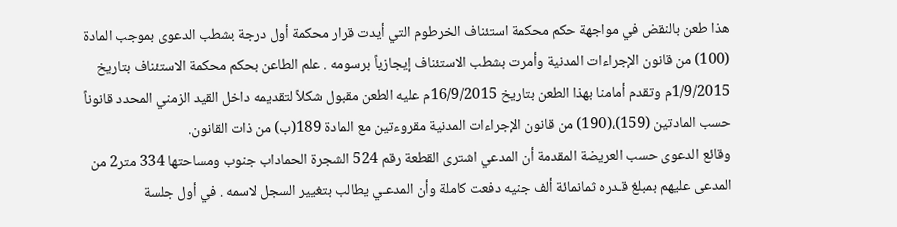هذا طعن بالنقض في مواجهة حكم محكمة استئناف الخرطوم التي أيدت قرار محكمة أول درجة بشطب الدعوى بموجب المادة (100) من قانون الإجراءات المدنية وأمرت بشطب الاستئناف إيجازياً برسومه . علم الطاعن بحكم محكمة الاستئناف بتاريخ 1/9/2015م وتقدم أمامنا بهذا الطعن بتاريخ 16/9/2015م عليه الطعن مقبول شكلاً لتقديمه داخل القيد الزمني المحدد قانوناً حسب المادتين (159)،(190) من قانون الإجراءات المدنية مقروءتين مع المادة 189(ب) من ذات القانون.
وقائع الدعوى حسب العريضة المقدمة أن المدعي اشترى القطعة رقم 524 الشجرة الحماداب جنوب ومساحتها 334 متر2 من المدعى عليهم بمبلغ قـدره ثمانمائة ألف جنيه دفعت كاملة وأن المدعـي يطالب بتغيير السجل لاسمه . في أول جلسة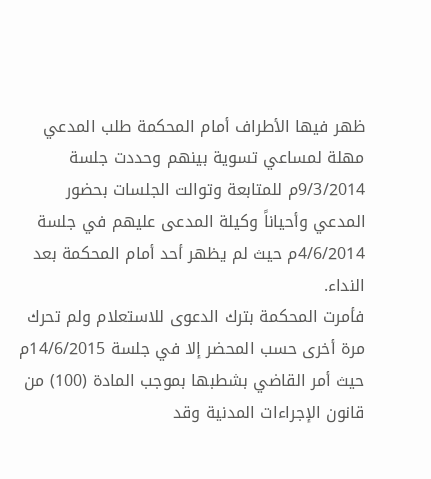ظهر فيها الأطراف أمام المحكمة طلب المدعي مهلة لمساعي تسوية بينهم وحددت جلسة 9/3/2014م للمتابعة وتوالت الجلسات بحضور المدعي وأحياناً وكيلة المدعى عليهم في جلسة 4/6/2014م حيث لم يظهر أحد أمام المحكمة بعد النداء.
فأمرت المحكمة بترك الدعوى للاستعلام ولم تحرك مرة أخرى حسب المحضر إلا في جلسة 14/6/2015م حيث أمر القاضي بشطبها بموجب المادة (100) من قانون الإجراءات المدنية وقد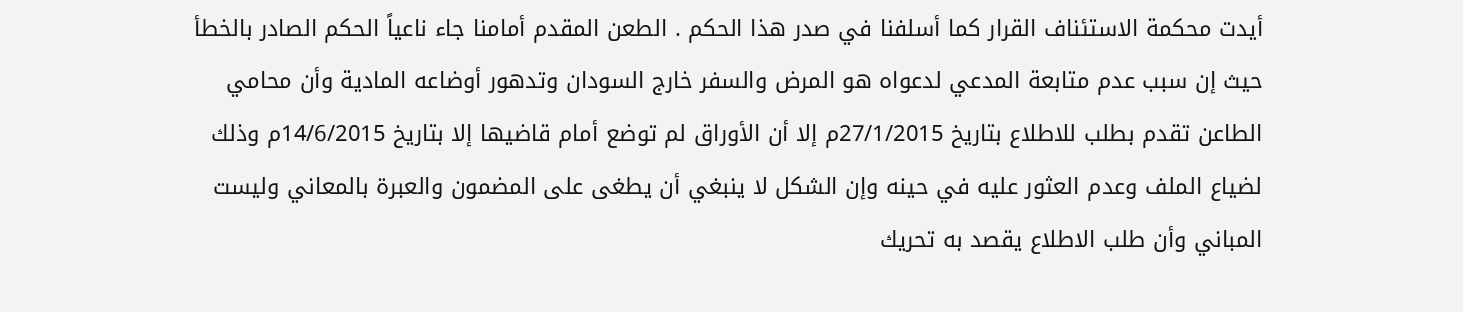أيدت محكمة الاستئناف القرار كما أسلفنا في صدر هذا الحكم . الطعن المقدم أمامنا جاء ناعياً الحكم الصادر بالخطأ حيث إن سبب عدم متابعة المدعي لدعواه هو المرض والسفر خارج السودان وتدهور أوضاعه المادية وأن محامي الطاعن تقدم بطلب للاطلاع بتاريخ 27/1/2015م إلا أن الأوراق لم توضع أمام قاضيها إلا بتاريخ 14/6/2015م وذلك لضياع الملف وعدم العثور عليه في حينه وإن الشكل لا ينبغي أن يطغى على المضمون والعبرة بالمعاني وليست المباني وأن طلب الاطلاع يقصد به تحريك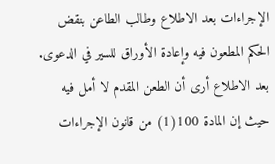الإجراءات بعد الاطلاع وطالب الطاعن بنقض الحكم المطعون فيه وإعادة الأوراق للسير في الدعوى.
بعد الاطلاع أرى أن الطعن المقدم لا أمل فيه حيث إن المادة 100(1) من قانون الإجراءات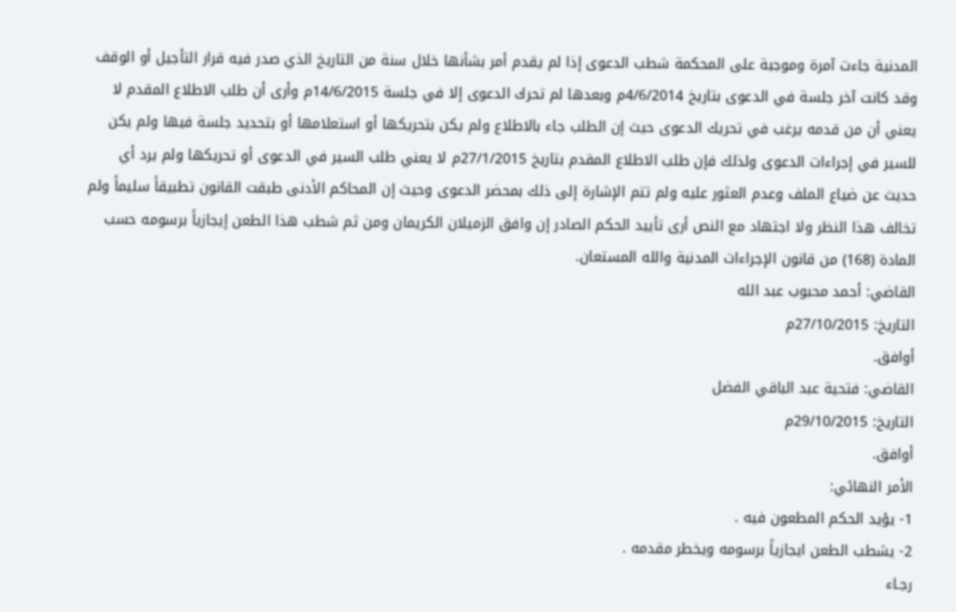المدنية جاءت آمرة وموجبة على المحكمة شطب الدعوى إذا لم يقدم أمر بشأنها خلال سنة من التاريخ الذي صدر فيه قرار التأجيل أو الوقف وقد كانت آخر جلسة في الدعوى بتاريخ 4/6/2014م وبعدها لم تحرك الدعوى إلا في جلسة 14/6/2015م وأرى أن طلب الاطلاع المقدم لا يعني أن من قدمه يرغب في تحريك الدعوى حيث إن الطلب جاء بالاطلاع ولم يكن بتحريكها أو استعلامها أو بتحديد جلسة فيها ولم يكن للسير في إجراءات الدعوى ولذلك فإن طلب الاطلاع المقدم بتاريخ 27/1/2015م لا يعني طلب السير في الدعوى أو تحريكها ولم يرد أي حديث عن ضياع الملف وعدم العثور عليه ولم تتم الإشارة إلى ذلك بمحضر الدعوى وحيث إن المحاكم الأدنى طبقت القانون تطبيقاً سليماً ولم تخالف هذا النظر ولا اجتهاد مع النص أرى تأييد الحكم الصادر إن وافق الزميلان الكريمان ومن ثم شطب هذا الطعن إيجازياً برسومه حسب المادة (168) من قانون الإجراءات المدنية والله المستعان.
القاضي: أحمد محبوب عبد الله
التاريخ: 27/10/2015م
أوافق.
القاضي: فتحية عبد الباقي الفضل
التاريخ: 29/10/2015م
أوافق.
الأمر النهائي:
1- يؤيد الحكم المطعون فيه .
2- يشطب الطعن ايجازياً برسومه ويخطر مقدمه .
رجـاء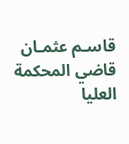قاسـم عثمـان
قاضي المحكمة العليا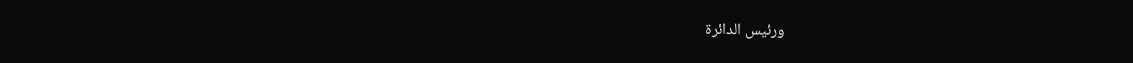ورئيس الدائرة